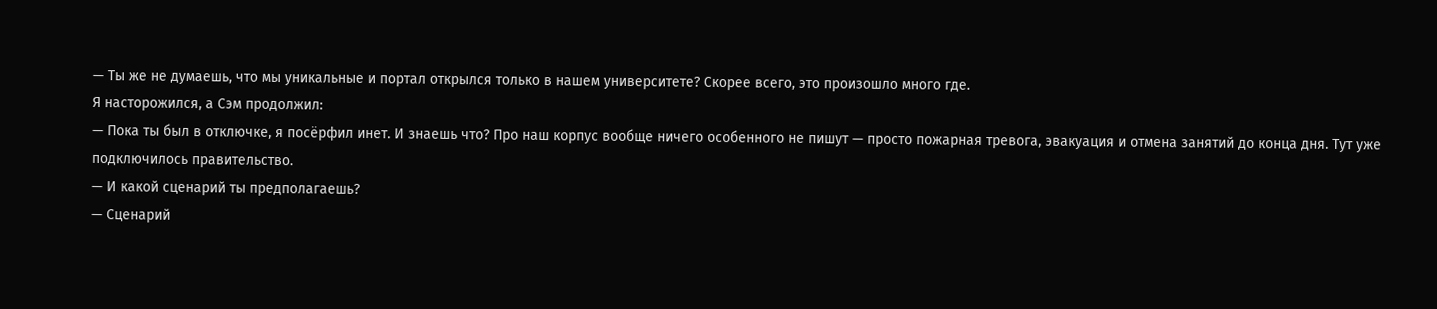— Ты же не думаешь, что мы уникальные и портал открылся только в нашем университете? Скорее всего, это произошло много где.
Я насторожился, а Сэм продолжил:
— Пока ты был в отключке, я посёрфил инет. И знаешь что? Про наш корпус вообще ничего особенного не пишут — просто пожарная тревога, эвакуация и отмена занятий до конца дня. Тут уже подключилось правительство.
— И какой сценарий ты предполагаешь?
— Сценарий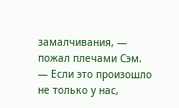замалчивания, — пожал плечами Сэм. — Если это произошло не только у нас,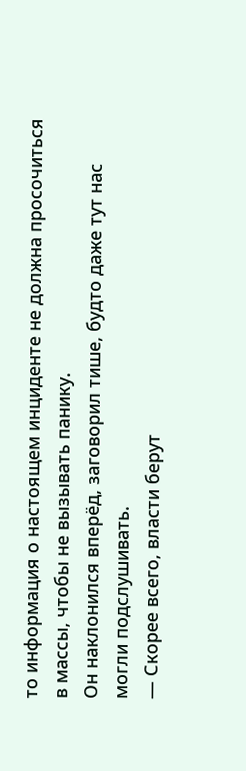то информация о настоящем инциденте не должна просочиться в массы, чтобы не вызывать панику.
Он наклонился вперёд, заговорил тише, будто даже тут нас могли подслушивать.
— Скорее всего, власти берут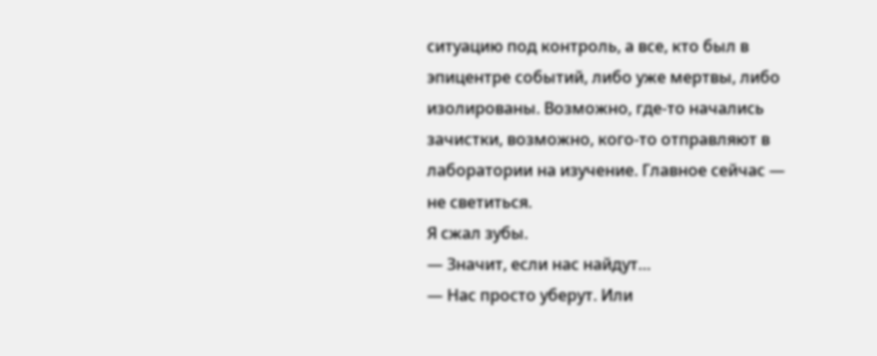ситуацию под контроль, а все, кто был в эпицентре событий, либо уже мертвы, либо изолированы. Возможно, где-то начались зачистки, возможно, кого-то отправляют в лаборатории на изучение. Главное сейчас — не светиться.
Я сжал зубы.
— Значит, если нас найдут…
— Нас просто уберут. Или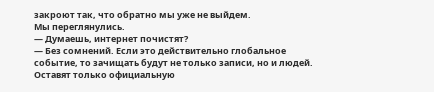закроют так, что обратно мы уже не выйдем.
Мы переглянулись.
— Думаешь, интернет почистят?
— Без сомнений. Если это действительно глобальное событие, то зачищать будут не только записи, но и людей. Оставят только официальную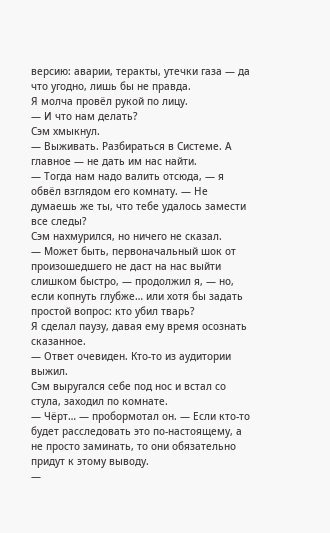версию: аварии, теракты, утечки газа — да что угодно, лишь бы не правда.
Я молча провёл рукой по лицу.
— И что нам делать?
Сэм хмыкнул.
— Выживать. Разбираться в Системе. А главное — не дать им нас найти.
— Тогда нам надо валить отсюда, — я обвёл взглядом его комнату. — Не думаешь же ты, что тебе удалось замести все следы?
Сэм нахмурился, но ничего не сказал.
— Может быть, первоначальный шок от произошедшего не даст на нас выйти слишком быстро, — продолжил я, — но, если копнуть глубже… или хотя бы задать простой вопрос: кто убил тварь?
Я сделал паузу, давая ему время осознать сказанное.
— Ответ очевиден. Кто-то из аудитории выжил.
Сэм выругался себе под нос и встал со стула, заходил по комнате.
— Чёрт… — пробормотал он. — Если кто-то будет расследовать это по-настоящему, а не просто заминать, то они обязательно придут к этому выводу.
—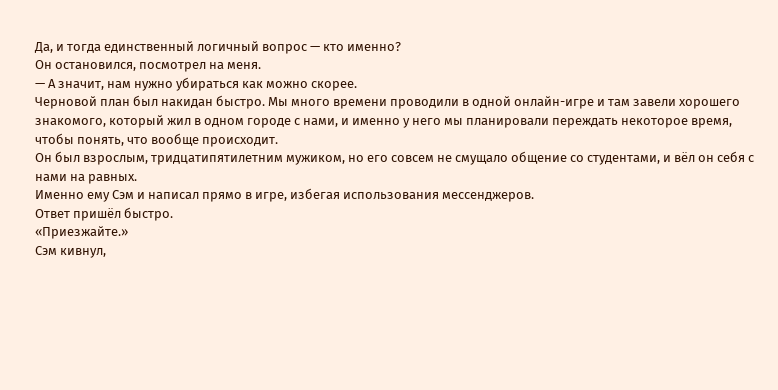Да, и тогда единственный логичный вопрос — кто именно?
Он остановился, посмотрел на меня.
— А значит, нам нужно убираться как можно скорее.
Черновой план был накидан быстро. Мы много времени проводили в одной онлайн-игре и там завели хорошего знакомого, который жил в одном городе с нами, и именно у него мы планировали переждать некоторое время, чтобы понять, что вообще происходит.
Он был взрослым, тридцатипятилетним мужиком, но его совсем не смущало общение со студентами, и вёл он себя с нами на равных.
Именно ему Сэм и написал прямо в игре, избегая использования мессенджеров.
Ответ пришёл быстро.
«Приезжайте.»
Сэм кивнул,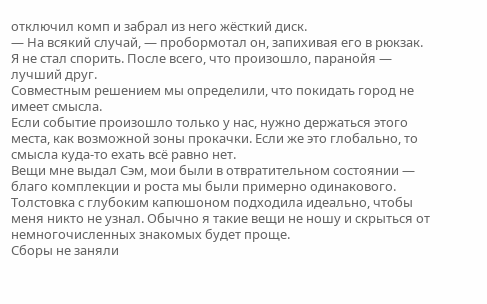отключил комп и забрал из него жёсткий диск.
— На всякий случай, — пробормотал он, запихивая его в рюкзак.
Я не стал спорить. После всего, что произошло, паранойя — лучший друг.
Совместным решением мы определили, что покидать город не имеет смысла.
Если событие произошло только у нас, нужно держаться этого места, как возможной зоны прокачки. Если же это глобально, то смысла куда-то ехать всё равно нет.
Вещи мне выдал Сэм, мои были в отвратительном состоянии — благо комплекции и роста мы были примерно одинакового. Толстовка с глубоким капюшоном подходила идеально, чтобы меня никто не узнал. Обычно я такие вещи не ношу и скрыться от немногочисленных знакомых будет проще.
Сборы не заняли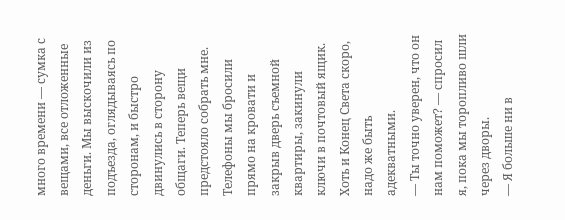много времени — сумка с вещами, все отложенные деньги. Мы выскочили из подъезда, оглядываясь по сторонам, и быстро двинулись в сторону общаги. Теперь вещи предстояло собрать мне.
Телефоны мы бросили прямо на кровати и закрыв дверь съемной квартиры, закинули ключи в почтовый ящик. Хоть и Конец Света скоро, надо же быть адекватными.
— Ты точно уверен, что он нам поможет? — спросил я, пока мы торопливо шли через дворы.
— Я больше ни в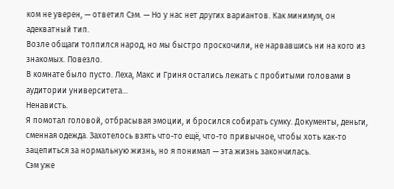ком не уверен, — ответил Сэм. — Но у нас нет других вариантов. Как минимум, он адекватный тип.
Возле общаги толпился народ, но мы быстро проскочили, не нарвавшись ни на кого из знакомых. Повезло.
В комнате было пусто. Леха, Макс и Гриня остались лежать с пробитыми головами в аудитории университета…
Ненависть.
Я помотал головой, отбрасывая эмоции, и бросился собирать сумку. Документы, деньги, сменная одежда. Захотелось взять что-то ещё, что-то привычное, чтобы хоть как-то зацепиться за нормальную жизнь, но я понимал — эта жизнь закончилась.
Сэм уже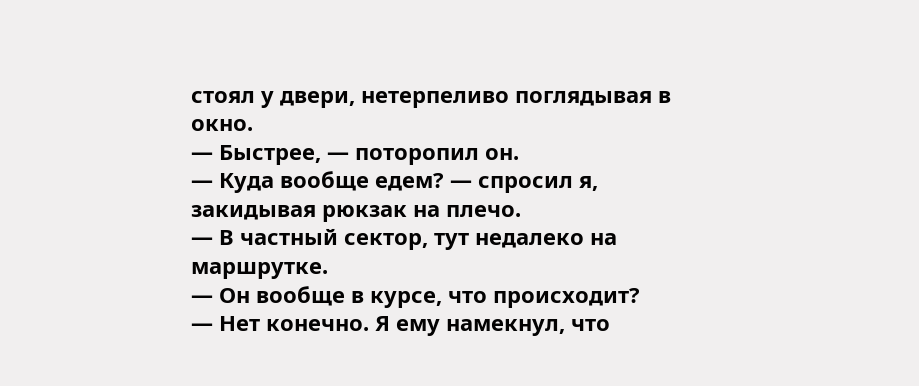стоял у двери, нетерпеливо поглядывая в окно.
— Быстрее, — поторопил он.
— Куда вообще едем? — спросил я, закидывая рюкзак на плечо.
— В частный сектор, тут недалеко на маршрутке.
— Он вообще в курсе, что происходит?
— Нет конечно. Я ему намекнул, что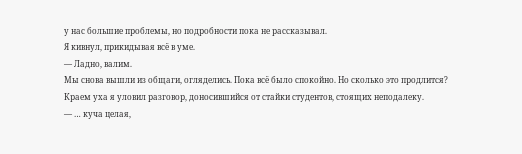у нас большие проблемы, но подробности пока не рассказывал.
Я кивнул, прикидывая всё в уме.
— Ладно, валим.
Мы снова вышли из общаги, огляделись. Пока всё было спокойно. Но сколько это продлится?
Краем уха я уловил разговор, доносившийся от стайки студентов, стоящих неподалеку.
— … куча целая,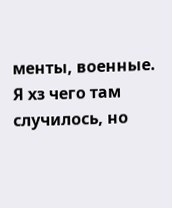менты, военные. Я хз чего там случилось, но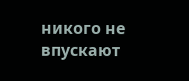никого не впускают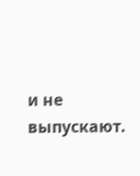и не выпускают.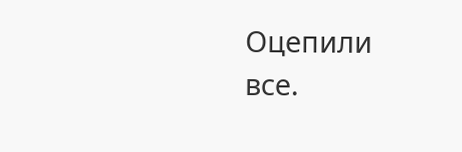Оцепили все.